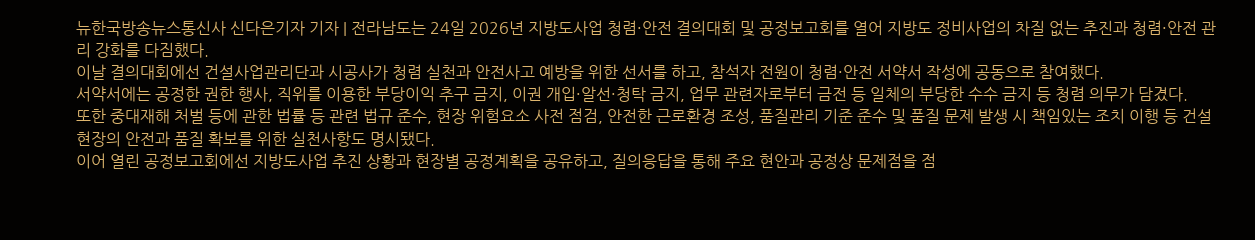뉴한국방송뉴스통신사 신다은기자 기자 | 전라남도는 24일 2026년 지방도사업 청렴·안전 결의대회 및 공정보고회를 열어 지방도 정비사업의 차질 없는 추진과 청렴·안전 관리 강화를 다짐했다.
이날 결의대회에선 건설사업관리단과 시공사가 청렴 실천과 안전사고 예방을 위한 선서를 하고, 참석자 전원이 청렴·안전 서약서 작성에 공동으로 참여했다.
서약서에는 공정한 권한 행사, 직위를 이용한 부당이익 추구 금지, 이권 개입·알선·청탁 금지, 업무 관련자로부터 금전 등 일체의 부당한 수수 금지 등 청렴 의무가 담겼다.
또한 중대재해 처벌 등에 관한 법률 등 관련 법규 준수, 현장 위험요소 사전 점검, 안전한 근로환경 조성, 품질관리 기준 준수 및 품질 문제 발생 시 책임있는 조치 이행 등 건설현장의 안전과 품질 확보를 위한 실천사항도 명시됐다.
이어 열린 공정보고회에선 지방도사업 추진 상황과 현장별 공정계획을 공유하고, 질의응답을 통해 주요 현안과 공정상 문제점을 점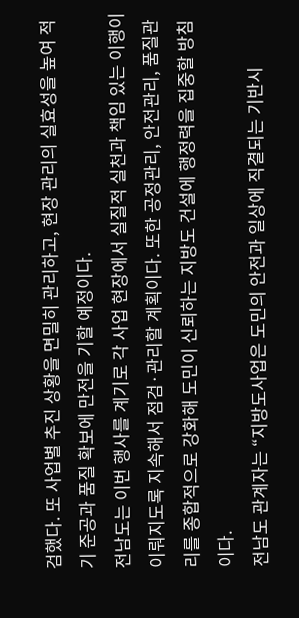검했다. 또 사업별 추진 상황을 면밀히 관리하고, 현장 관리의 실효성을 높여 적기 준공과 품질 확보에 만전을 기할 예정이다.
전남도는 이번 행사를 계기로 각 사업 현장에서 실질적 실천과 책임 있는 이행이 이뤄지도록 지속해서 점검·관리할 계획이다. 또한 공정관리, 안전관리, 품질관리를 종합적으로 강화해 도민이 신뢰하는 지방도 건설에 행정력을 집중할 방침이다.
전남도 관계자는 “지방도사업은 도민의 안전과 일상에 직결되는 기반시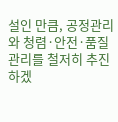설인 만큼, 공정관리와 청렴·안전·품질 관리를 철저히 추진하겠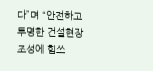다”며 “안전하고 투명한 건설현장 조성에 힘쓰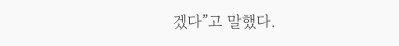겠다”고 말했다.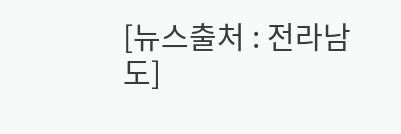[뉴스출처 : 전라남도]